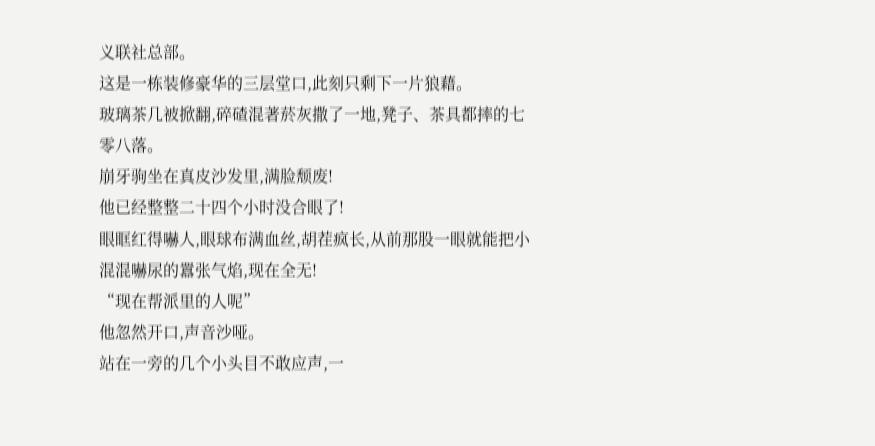义联社总部。
这是一栋装修豪华的三层堂口,此刻只剩下一片狼藉。
玻璃茶几被掀翻,碎碴混著菸灰撒了一地,凳子、茶具都摔的七零八落。
崩牙驹坐在真皮沙发里,满脸颓废!
他已经整整二十四个小时没合眼了!
眼眶红得嚇人,眼球布满血丝,胡茬疯长,从前那股一眼就能把小混混嚇尿的囂张气焰,现在全无!
“现在帮派里的人呢”
他忽然开口,声音沙哑。
站在一旁的几个小头目不敢应声,一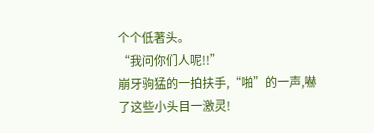个个低著头。
“我问你们人呢!!”
崩牙驹猛的一拍扶手,“啪”的一声,嚇了这些小头目一激灵!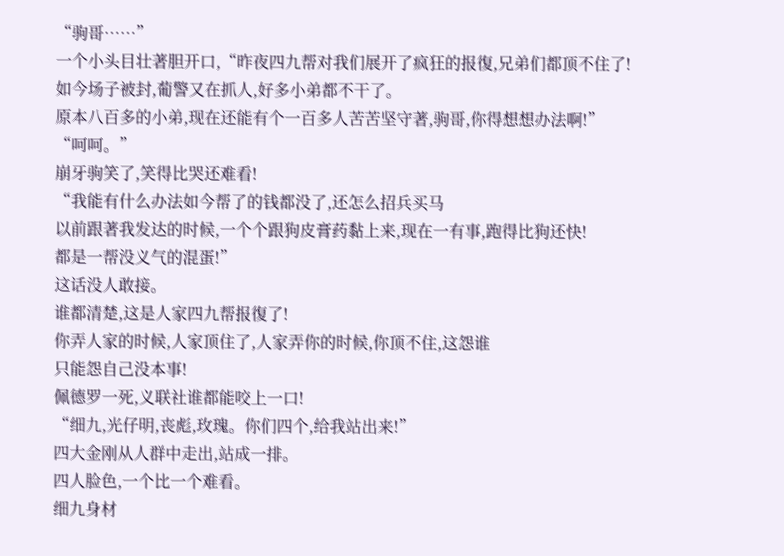“驹哥……”
一个小头目壮著胆开口,“昨夜四九帮对我们展开了疯狂的报復,兄弟们都顶不住了!
如今场子被封,葡警又在抓人,好多小弟都不干了。
原本八百多的小弟,现在还能有个一百多人苦苦坚守著,驹哥,你得想想办法啊!”
“呵呵。”
崩牙驹笑了,笑得比哭还难看!
“我能有什么办法如今帮了的钱都没了,还怎么招兵买马
以前跟著我发达的时候,一个个跟狗皮膏药黏上来,现在一有事,跑得比狗还快!
都是一帮没义气的混蛋!”
这话没人敢接。
谁都清楚,这是人家四九帮报復了!
你弄人家的时候,人家顶住了,人家弄你的时候,你顶不住,这怨谁
只能怨自己没本事!
佩德罗一死,义联社谁都能咬上一口!
“细九,光仔明,丧彪,玫瑰。你们四个,给我站出来!”
四大金刚从人群中走出,站成一排。
四人脸色,一个比一个难看。
细九身材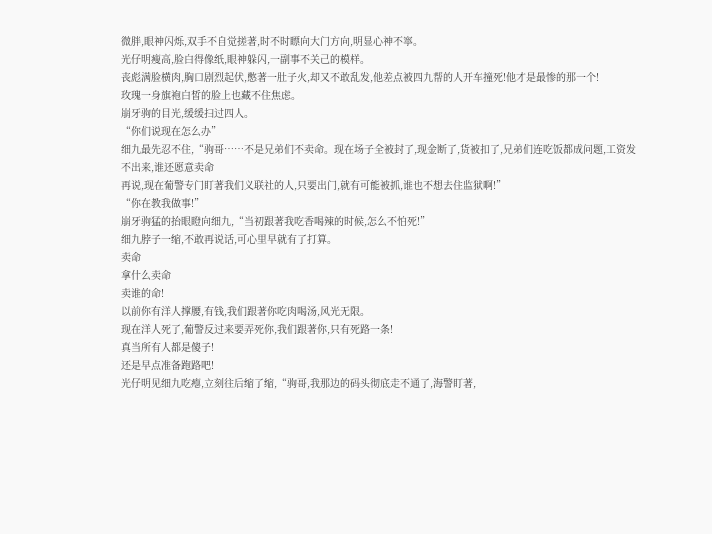微胖,眼神闪烁,双手不自觉搓著,时不时瞟向大门方向,明显心神不寧。
光仔明瘦高,脸白得像纸,眼神躲闪,一副事不关己的模样。
丧彪满脸横肉,胸口剧烈起伏,憋著一肚子火,却又不敢乱发,他差点被四九帮的人开车撞死!他才是最惨的那一个!
玫瑰一身旗袍白皙的脸上也藏不住焦虑。
崩牙驹的目光,缓缓扫过四人。
“你们说现在怎么办”
细九最先忍不住,“驹哥……不是兄弟们不卖命。现在场子全被封了,现金断了,货被扣了,兄弟们连吃饭都成问题,工资发不出来,谁还愿意卖命
再说,现在葡警专门盯著我们义联社的人,只要出门,就有可能被抓,谁也不想去住监狱啊!”
“你在教我做事!”
崩牙驹猛的抬眼瞪向细九,“当初跟著我吃香喝辣的时候,怎么不怕死!”
细九脖子一缩,不敢再说话,可心里早就有了打算。
卖命
拿什么卖命
卖谁的命!
以前你有洋人撑腰,有钱,我们跟著你吃肉喝汤,风光无限。
现在洋人死了,葡警反过来要弄死你,我们跟著你,只有死路一条!
真当所有人都是傻子!
还是早点准备跑路吧!
光仔明见细九吃瘪,立刻往后缩了缩,“驹哥,我那边的码头彻底走不通了,海警盯著,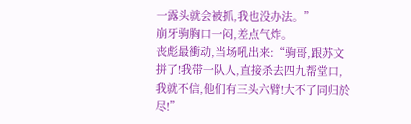一露头就会被抓,我也没办法。”
崩牙驹胸口一闷,差点气炸。
丧彪最衝动,当场吼出来:“驹哥,跟苏文拼了!我带一队人,直接杀去四九帮堂口,我就不信,他们有三头六臂!大不了同归於尽!”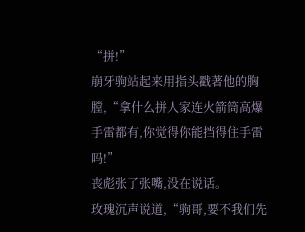“拼!”
崩牙驹站起来用指头戳著他的胸膛,“拿什么拼人家连火箭筒高爆手雷都有,你觉得你能挡得住手雷吗!”
丧彪张了张嘴,没在说话。
玫瑰沉声说道,“驹哥,要不我们先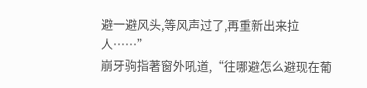避一避风头,等风声过了,再重新出来拉人……”
崩牙驹指著窗外吼道,“往哪避怎么避现在葡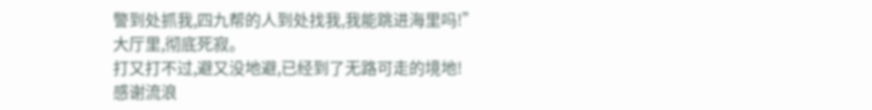警到处抓我,四九帮的人到处找我,我能跳进海里吗!”
大厅里,彻底死寂。
打又打不过,避又没地避,已经到了无路可走的境地!
感谢流浪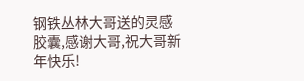钢铁丛林大哥送的灵感胶囊,感谢大哥,祝大哥新年快乐!